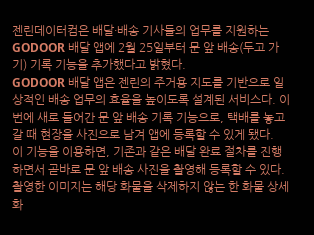젠린데이터컴은 배달·배송 기사들의 업무를 지원하는 GODOOR 배달 앱에 2월 25일부터 문 앞 배송(두고 가기) 기록 기능을 추가했다고 밝혔다.
GODOOR 배달 앱은 젠린의 주거용 지도를 기반으로 일상적인 배송 업무의 효율을 높이도록 설계된 서비스다. 이번에 새로 들어간 문 앞 배송 기록 기능으로, 택배를 놓고 갈 때 현장을 사진으로 남겨 앱에 등록할 수 있게 됐다.
이 기능을 이용하면, 기존과 같은 배달 완료 절차를 진행하면서 곧바로 문 앞 배송 사진을 촬영해 등록할 수 있다. 촬영한 이미지는 해당 화물을 삭제하지 않는 한 화물 상세 화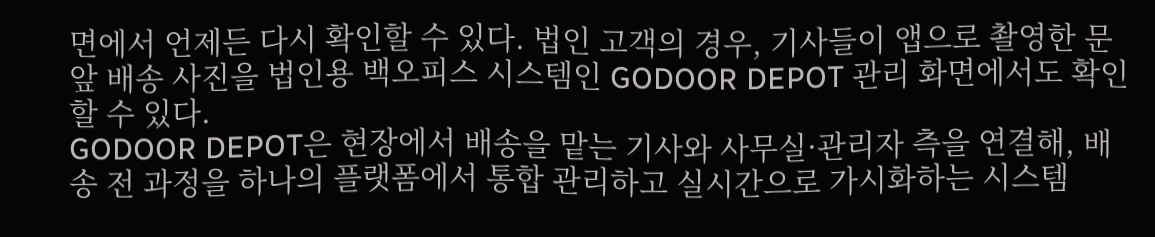면에서 언제든 다시 확인할 수 있다. 법인 고객의 경우, 기사들이 앱으로 촬영한 문 앞 배송 사진을 법인용 백오피스 시스템인 GODOOR DEPOT 관리 화면에서도 확인할 수 있다.
GODOOR DEPOT은 현장에서 배송을 맡는 기사와 사무실·관리자 측을 연결해, 배송 전 과정을 하나의 플랫폼에서 통합 관리하고 실시간으로 가시화하는 시스템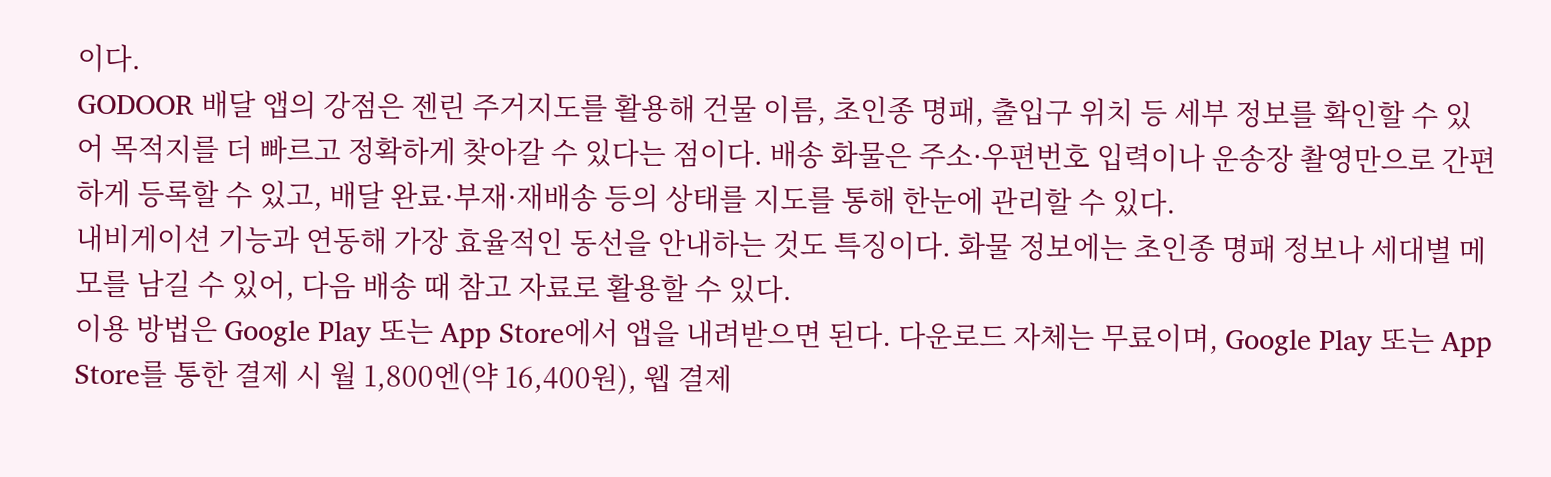이다.
GODOOR 배달 앱의 강점은 젠린 주거지도를 활용해 건물 이름, 초인종 명패, 출입구 위치 등 세부 정보를 확인할 수 있어 목적지를 더 빠르고 정확하게 찾아갈 수 있다는 점이다. 배송 화물은 주소·우편번호 입력이나 운송장 촬영만으로 간편하게 등록할 수 있고, 배달 완료·부재·재배송 등의 상태를 지도를 통해 한눈에 관리할 수 있다.
내비게이션 기능과 연동해 가장 효율적인 동선을 안내하는 것도 특징이다. 화물 정보에는 초인종 명패 정보나 세대별 메모를 남길 수 있어, 다음 배송 때 참고 자료로 활용할 수 있다.
이용 방법은 Google Play 또는 App Store에서 앱을 내려받으면 된다. 다운로드 자체는 무료이며, Google Play 또는 App Store를 통한 결제 시 월 1,800엔(약 16,400원), 웹 결제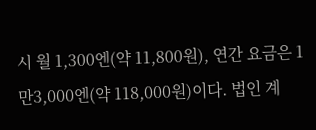시 월 1,300엔(약 11,800원), 연간 요금은 1만3,000엔(약 118,000원)이다. 법인 계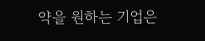약을 원하는 기업은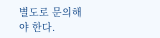별도로 문의해야 한다.